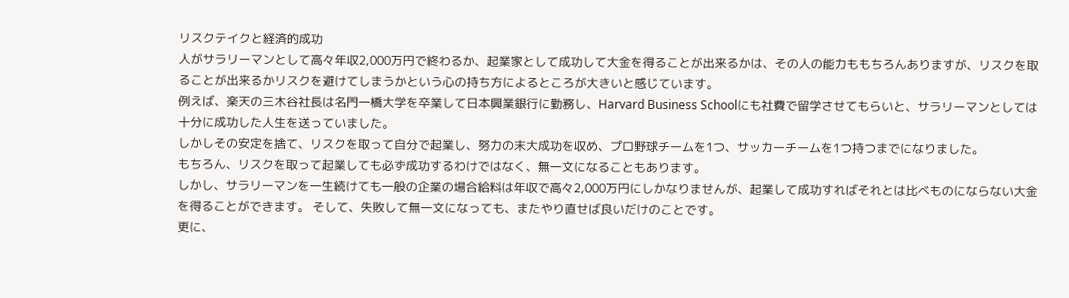リスクテイクと経済的成功
人がサラリーマンとして高々年収2,000万円で終わるか、起業家として成功して大金を得ることが出来るかは、その人の能力ももちろんありますが、リスクを取ることが出来るかリスクを避けてしまうかという心の持ち方によるところが大きいと感じています。
例えば、楽天の三木谷社長は名門一橋大学を卒業して日本興業銀行に勤務し、Harvard Business Schoolにも社費で留学させてもらいと、サラリーマンとしては十分に成功した人生を送っていました。
しかしその安定を捨て、リスクを取って自分で起業し、努力の末大成功を収め、プロ野球チームを1つ、サッカーチームを1つ持つまでになりました。
もちろん、リスクを取って起業しても必ず成功するわけではなく、無一文になることもあります。
しかし、サラリーマンを一生続けても一般の企業の場合給料は年収で高々2,000万円にしかなりませんが、起業して成功すればそれとは比べものにならない大金を得ることができます。 そして、失敗して無一文になっても、またやり直せば良いだけのことです。
更に、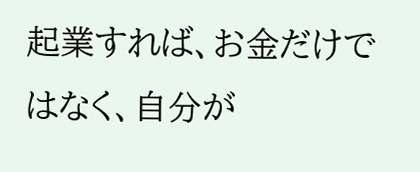起業すれば、お金だけではなく、自分が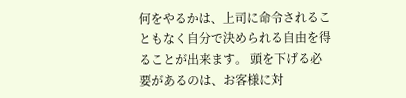何をやるかは、上司に命令されることもなく自分で決められる自由を得ることが出来ます。 頭を下げる必要があるのは、お客様に対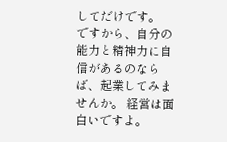してだけです。
ですから、自分の能力と精神力に自信があるのならば、起業してみませんか。 経営は面白いですよ。